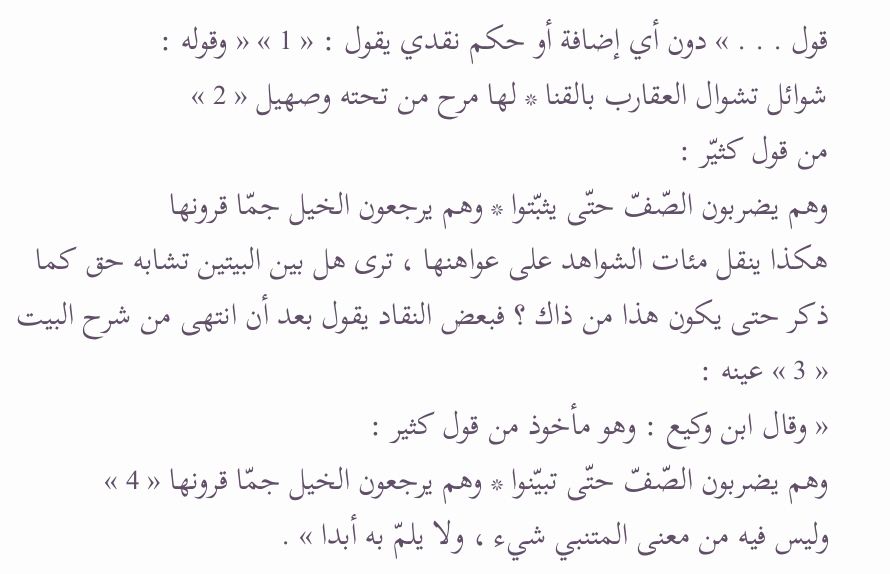قول . . . » دون أي إضافة أو حكم نقدي يقول : « 1 » « وقوله :
شوائل تشوال العقارب بالقنا * لها مرح من تحته وصهيل « 2 »
من قول كثيّر :
وهم يضربون الصّفّ حتّى يثبّتوا * وهم يرجعون الخيل جمّا قرونها
هكذا ينقل مئات الشواهد على عواهنها ، ترى هل بين البيتين تشابه حق كما ذكر حتى يكون هذا من ذاك ؟ فبعض النقاد يقول بعد أن انتهى من شرح البيت « 3 » عينه :
« وقال ابن وكيع : وهو مأخوذ من قول كثير :
وهم يضربون الصّفّ حتّى تبيّنوا * وهم يرجعون الخيل جمّا قرونها « 4 »
وليس فيه من معنى المتنبي شيء ، ولا يلمّ به أبدا » .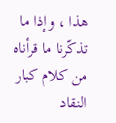هذا ، وإذا ما تذكّرنا ما قرأناه من كلام كبار النقاد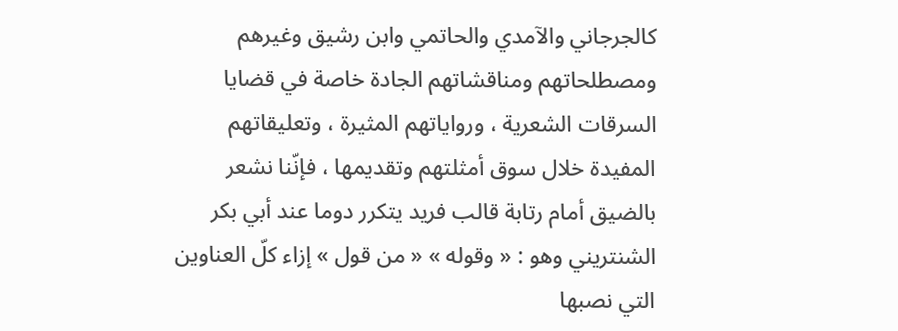كالجرجاني والآمدي والحاتمي وابن رشيق وغيرهم ومصطلحاتهم ومناقشاتهم الجادة خاصة في قضايا السرقات الشعرية ، ورواياتهم المثيرة ، وتعليقاتهم المفيدة خلال سوق أمثلتهم وتقديمها ، فإنّنا نشعر بالضيق أمام رتابة قالب فريد يتكرر دوما عند أبي بكر الشنتريني وهو : « وقوله » « من قول » إزاء كلّ العناوين التي نصبها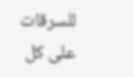للسرقات على كل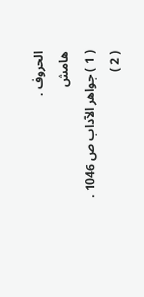الحروف .
هامش
( 1 ) جواهر الآداب ص 1046 .
( 2 )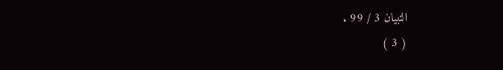التبيان 3 / 99 .
( 3 )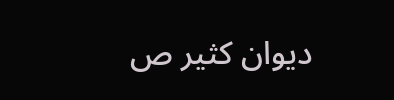ديوان كثير ص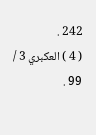242 .
( 4 ) العكبري 3 / 99 .